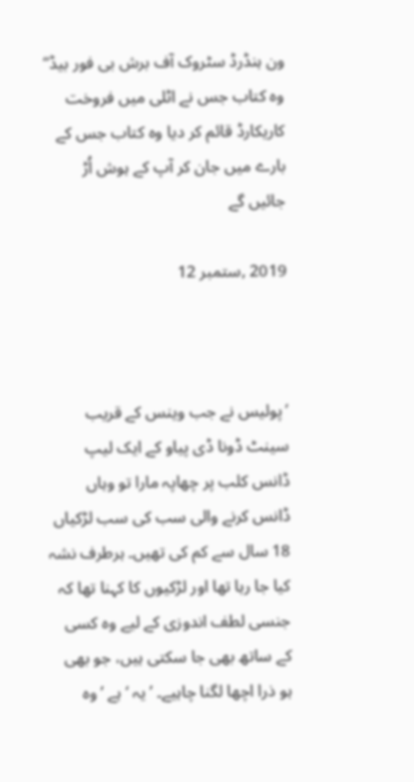ون ہنڈرڈ سٹروک آف برش بی فور بیڈ“ وہ کتاب جس نے اٹلی میں فروخت کاریکارڈ قائم کر دیا وہ کتاب جس کے بارے میں جان کر آپ کے ہوش اُڑ جائیں گے

2019 ,ستمبر 12



’پولیس نے جب وینس کے قریب سینٹ ڈونا ڈی پیاو کے ایک لیپ ڈانس کلب پر چھاپہ مارا تو وہاں ڈانس کرنے والی سب کی سب لڑکیاں 18 سال سے کم کی تھیں۔ ہرطرف نشہ کیا جا رہا تھا اور لڑکیوں کا کہنا تھا کہ جنسی لطف اندوزی کے لیے وہ کسی کے ساتھ بھی جا سکتی ہیں، جو بھی ہو ذرا اچھا لگنا چاہیے۔ ’یہ ‘ ہے ’وہ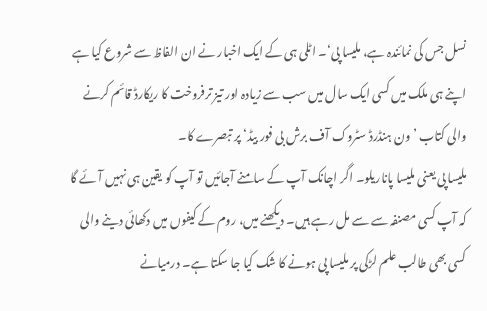نسل جس کی نمائندہ ہے، ملیسا پی‘۔ اٹلی ہی کے ایک اخبار نے ان الفاظ سے شروع کیا ہے اپنے ہی ملک میں کسی ایک سال میں سب سے زیادہ اور تیز ترفروخت کا ریکارڈ قائم کرنے والی کتاب ’ون ہنڈرڈ سٹروک آف برش بی فور بیڈ‘ پر تبصرے کا۔
ملیسا پی یعنی ملیسا پاناریلو۔ اگر اچانک آپ کے سامنے آجائیں تو آپ کو یقین ہی نہیں آئے گا کہ آپ کسی مصنفہ سے سے مل رہے ہیں۔ دیکھنے میں، روم کے کیفوں میں دکھائی دینے والی کسی بھی طالب علم لڑکی پر ملیسا پی ہونے کا شک کیا جا سکتا ہے۔ درمیانے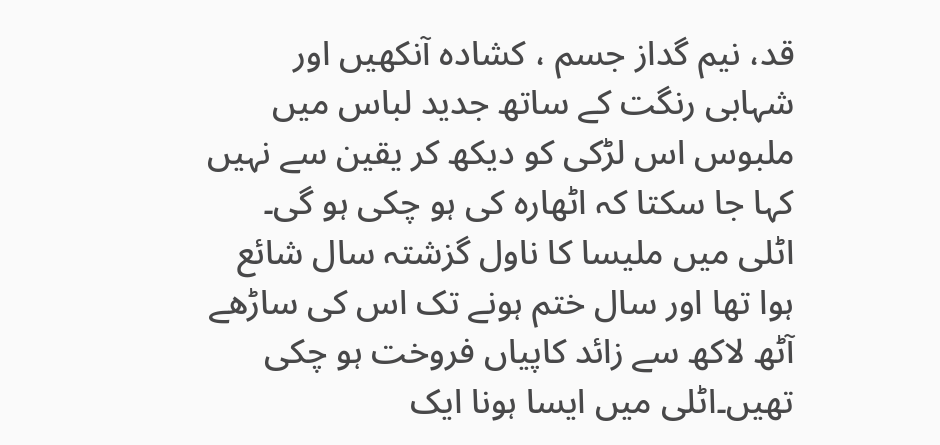قد، نیم گداز جسم ، کشادہ آنکھیں اور شہابی رنگت کے ساتھ جدید لباس میں ملبوس اس لڑکی کو دیکھ کر یقین سے نہیں کہا جا سکتا کہ اٹھارہ کی ہو چکی ہو گی۔
اٹلی میں ملیسا کا ناول گزشتہ سال شائع ہوا تھا اور سال ختم ہونے تک اس کی ساڑھے آٹھ لاکھ سے زائد کاپیاں فروخت ہو چکی تھیں۔اٹلی میں ایسا ہونا ایک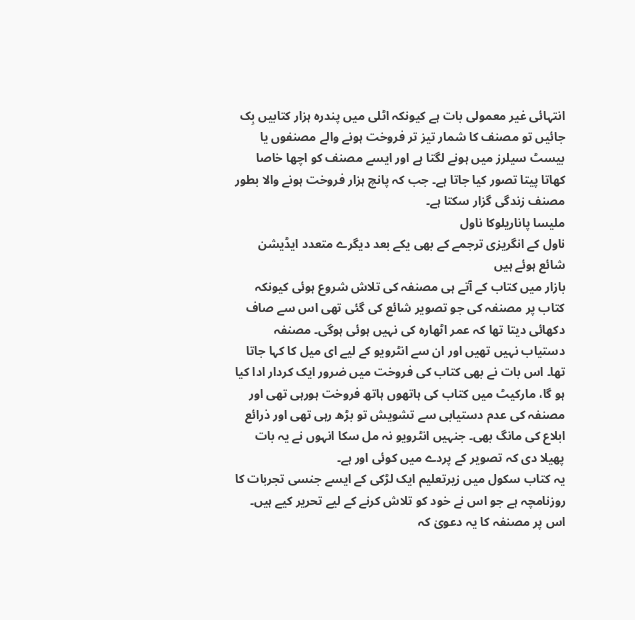انتہائی غیر معمولی بات ہے کیونکہ اٹلی میں پندرہ ہزار کتابیں بِک جائیں تو مصنف کا شمار تیز تر فروخت ہونے والے مصنفوں یا بیسٹ سیلرز میں ہونے لگتا ہے اور ایسے مصنف کو اچھا خاصا کھاتا پیتا تصور کیا جاتا ہے۔ جب کہ پانچ ہزار فروخت ہونے والا بطور مصنف زندگی گزار سکتا ہے۔
ملیسا پاناریلوکا ناول
ناول کے انگریزی ترجمے کے بھی یکے بعد دیگرے متعدد ایڈیشن شائع ہوئے ہیں
بازار میں کتاب کے آتے ہی مصنفہ کی تلاش شروع ہوئی کیونکہ کتاب پر مصنفہ کی جو تصویر شائع کی گئی تھی اس سے صاف دکھائی دیتا تھا کہ عمر اٹھارہ کی نہیں ہوئی ہوگی۔ مصنفہ دستیاب نہیں تھیں اور ان سے انٹرویو کے لیے ای میل کا کہا جاتا تھا۔ اس بات نے بھی کتاب کی فروخت میں ضرور ایک کردار ادا کیا ہو گا، مارکیٹ میں کتاب کی ہاتھوں ہاتھ فروخت ہورہی تھی اور مصنفہ کی عدم دستیابی سے تشویش تو بڑھ رہی تھی اور ذرائع ابلاع کی مانگ بھی۔ جنہیں انٹرویو نہ مل سکا انہوں نے یہ بات پھیلا دی کہ تصویر کے پردے میں کوئی اور ہے۔
یہ کتاب سکول میں زیرتعلیم ایک لڑکی کے ایسے جنسی تجربات کا روزنامچہ ہے جو اس نے خود کو تلاش کرنے کے لیے تحریر کیے ہیں۔ اس پر مصنفہ کا یہ دعویٰ کہ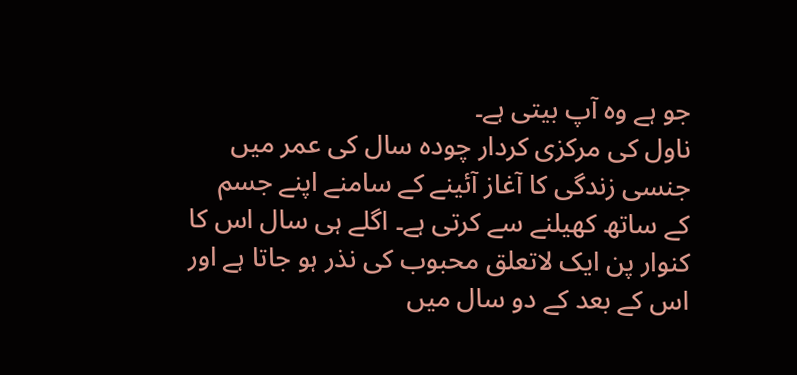جو ہے وہ آپ بیتی ہے۔
ناول کی مرکزی کردار چودہ سال کی عمر میں جنسی زندگی کا آغاز آئینے کے سامنے اپنے جسم کے ساتھ کھیلنے سے کرتی ہے۔ اگلے ہی سال اس کا کنوار پن ایک لاتعلق محبوب کی نذر ہو جاتا ہے اور اس کے بعد کے دو سال میں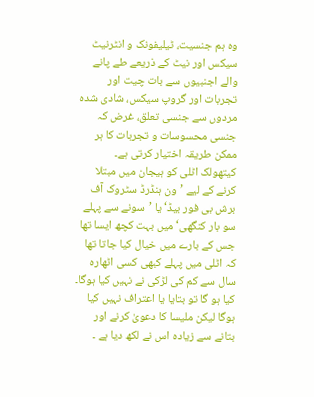وہ ہم جنسیت، ٹیلیفونک و انٹرنیٹ سیکس اور نیٹ کے ذریعے طے پانے والے اجنبیوں سے بات چیت اور تجربات اور گروپ سیکس، شادی شدہ مردوں سے جنسی تعلق، غرض کہ جنسی محسوسات و تجربات کا ہر ممکن طریقہ اختیار کرتی ہے۔
کیتھولک اٹلی کو ہیجان میں مبتلا کرنے کے لیے ’ون ہنڈرڈ سٹروک آف برش بی فور بیڈ‘ یا ’سونے سے پہلے سو بار کنگھی‘ میں بہت کچھ ایسا تھا جس کے بارے میں خیال کیا جاتا تھا کہ اٹلی میں پہلے کبھی کسی اٹھارہ سال سے کم کی لڑکی نے نہیں کیا ہوگا۔ کیا ہو گا تو بتایا یا اعتراف نہیں کیا ہوگا لیکن ملیسا کا دعویٰ کرنے اور بتانے سے زیادہ اس نے لکھ دیا ہے ۔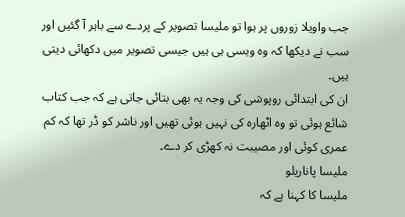جب واویلا زوروں پر ہوا تو ملیسا تصویر کے پردے سے باہر آ گئیں اور سب نے دیکھا کہ وہ ویسی ہی ہیں جیسی تصویر میں دکھائی دیتی ہیں۔
ان کی ابتدائی روپوشی کی وجہ یہ بھی بتائی جاتی ہے کہ جب کتاب شائع ہوئی تو وہ اٹھارہ کی نہیں ہوئی تھیں اور ناشر کو ڈر تھا کہ کم عمری کوئی اور مصیبت نہ کھڑی کر دے۔
ملیسا پاناریلو
ملیسا کا کہنا ہے کہ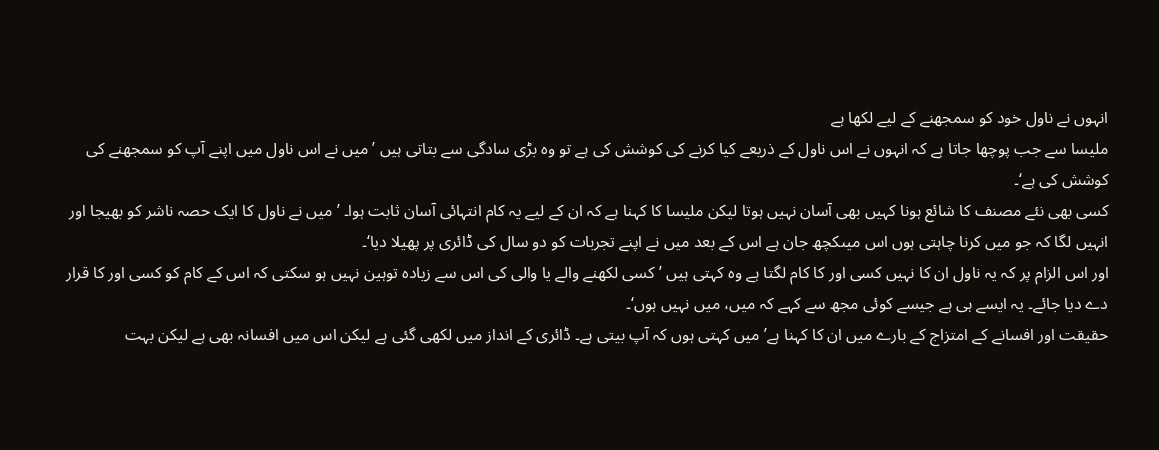انہوں نے ناول خود کو سمجھنے کے لیے لکھا ہے
ملیسا سے جب پوچھا جاتا ہے کہ انہوں نے اس ناول کے ذریعے کیا کرنے کی کوشش کی ہے تو وہ بڑی سادگی سے بتاتی ہیں ’میں نے اس ناول میں اپنے آپ کو سمجھنے کی کوشش کی ہے‘۔
کسی بھی نئے مصنف کا شائع ہونا کہیں بھی آسان نہیں ہوتا لیکن ملیسا کا کہنا ہے کہ ان کے لیے یہ کام انتہائی آسان ثابت ہوا۔ ’میں نے ناول کا ایک حصہ ناشر کو بھیجا اور انہیں لگا کہ جو میں کرنا چاہتی ہوں اس میںکچھ جان ہے اس کے بعد میں نے اپنے تجربات کو دو سال کی ڈائری پر پھیلا دیا‘۔
اور اس الزام پر کہ یہ ناول ان کا نہیں کسی اور کا کام لگتا ہے وہ کہتی ہیں ’کسی لکھنے والے یا والی کی اس سے زیادہ توہین نہیں ہو سکتی کہ اس کے کام کو کسی اور کا قرار دے دیا جائے۔ یہ ایسے ہی ہے جیسے کوئی مجھ سے کہے کہ میں، میں نہیں ہوں‘۔
حقیقت اور افسانے کے امتزاج کے بارے میں ان کا کہنا ہے’میں کہتی ہوں کہ آپ بیتی ہے۔ ڈائری کے انداز میں لکھی گئی ہے لیکن اس میں افسانہ بھی ہے لیکن بہت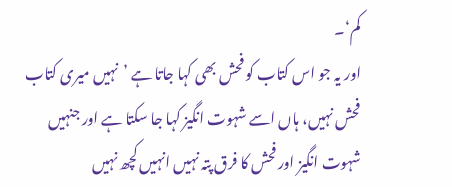کم‘۔
اور یہ جو اس کتاب کو فحش بھی کہا جاتا ہے ’نہیں میری کتاب فحش نہیں، ہاں اسے شہوت انگیز کہا جا سکتا ہے اور جنہیں شہوت انگیز اور فحش کا فرق پتہ نہیں انہیں کچھ نہیں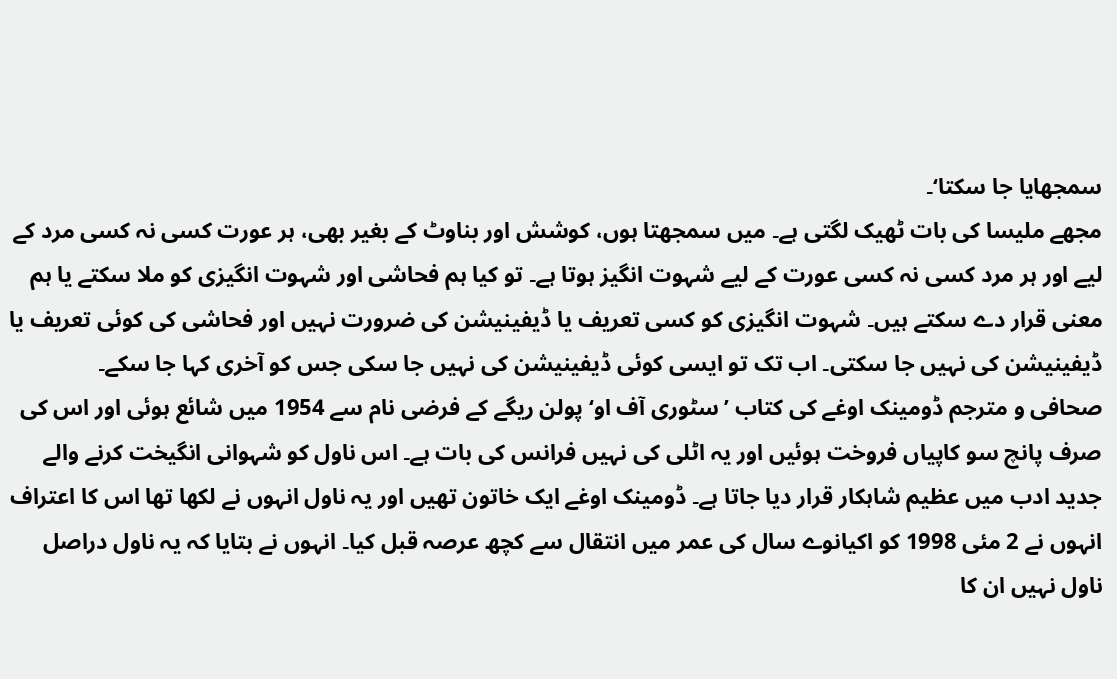سمجھایا جا سکتا‘۔
مجھے ملیسا کی بات ٹھیک لگتی ہے۔ میں سمجھتا ہوں، کوشش اور بناوٹ کے بغیر بھی، ہر عورت کسی نہ کسی مرد کے لیے اور ہر مرد کسی نہ کسی عورت کے لیے شہوت انگیز ہوتا ہے۔ تو کیا ہم فحاشی اور شہوت انگیزی کو ملا سکتے یا ہم معنی قرار دے سکتے ہیں۔ شہوت انگیزی کو کسی تعریف یا ڈیفینیشن کی ضرورت نہیں اور فحاشی کی کوئی تعریف یا ڈیفینیشن کی نہیں جا سکتی۔ اب تک تو ایسی کوئی ڈیفینیشن کی نہیں جا سکی جس کو آخری کہا جا سکے۔
صحافی و مترجم ڈومینک اوغے کی کتاب ’سٹوری آف او‘ پولن ریگے کے فرضی نام سے 1954 میں شائع ہوئی اور اس کی صرف پانچ سو کاپیاں فروخت ہوئیں اور یہ اٹلی کی نہیں فرانس کی بات ہے۔ اس ناول کو شہوانی انگیخت کرنے والے جدید ادب میں عظیم شاہکار قرار دیا جاتا ہے۔ ڈومینک اوغے ایک خاتون تھیں اور یہ ناول انہوں نے لکھا تھا اس کا اعتراف انہوں نے 2 مئی 1998 کو اکیانوے سال کی عمر میں انتقال سے کچھ عرصہ قبل کیا۔ انہوں نے بتایا کہ یہ ناول دراصل ناول نہیں ان کا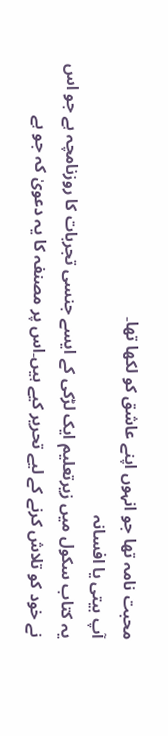محبت نامہ تھا جو انہوں اپنے عاشق کو لکھا تھا۔
آپ بیتی یا افسانہ
یہ کتاب سکول میں زیرتعلیم ایک لڑکی کے ایسے جنسی تجربات کا روزنامچہ ہے جو اس نے خود کو تلاش کرنے کے لیے تحریر کیے ہیں۔اس پر مصنفہ کا یہ دعویٰ کہ جو ہے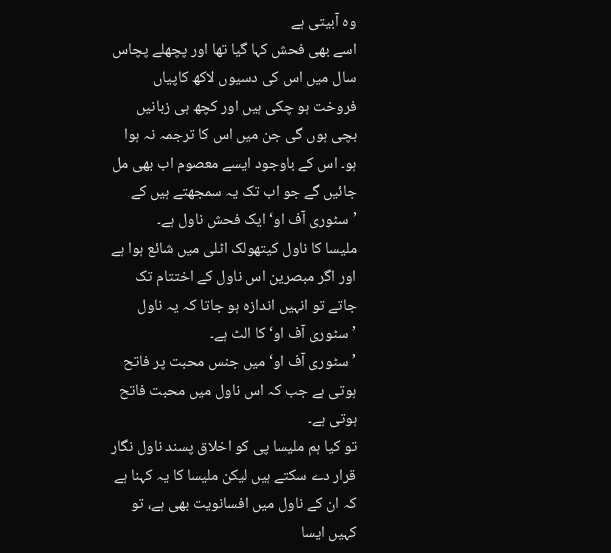وہ آبیتی ہے
اسے بھی فحش کہا گیا تھا اور پچھلے پچاس سال میں اس کی دسیوں لاکھ کاپیاں فروخت ہو چکی ہیں اور کچھ ہی زبانیں بچی ہوں گی جن میں اس کا ترجمہ نہ ہوا ہو۔ اس کے باوجود ایسے معصوم اب بھی مل جائیں گے جو اب تک یہ سمجھتے ہیں کے ’سٹوری آف او‘ ایک فحش ناول ہے۔
ملیسا کا ناول کیتھولک اٹلی میں شائع ہوا ہے اور اگر مبصرین اس ناول کے اختتام تک جاتے تو انہیں اندازہ ہو جاتا کہ یہ ناول ’سٹوری آف او‘ کا الٹ ہے۔
’سٹوری آف او‘ میں جنس محبت پر فاتح ہوتی ہے جب کہ اس ناول میں محبت فاتح ہوتی ہے۔
تو کیا ہم ملیسا پی کو اخلاق پسند ناول نگار قرار دے سکتے ہیں لیکن ملیسا کا یہ کہنا ہے کہ ان کے ناول میں افسانویت بھی ہے، تو کہیں ایسا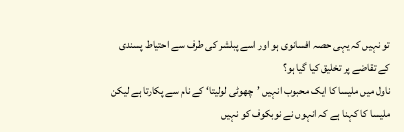تو نہیں کہ یہی حصہ افسانوی ہو اور اسے پبلشر کی طرف سے احتیاط پسندی کے تقاضے پر تخلیق کیا گیا ہو؟
ناول میں ملیسا کا ایک محبوب انہیں ’چھوٹی لولیتا‘ کے نام سے پکارتا ہے لیکن ملیسا کا کہنا ہے کہ انہوں نے نوبکوف کو نہیں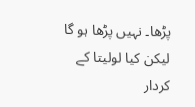پڑھا۔ نہیں پڑھا ہو گا لیکن کیا لولیتا کے کردار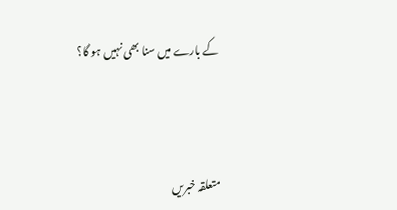کے بارے میں سنا بھی نہیں ہو گا؟



متعلقہ خبریں